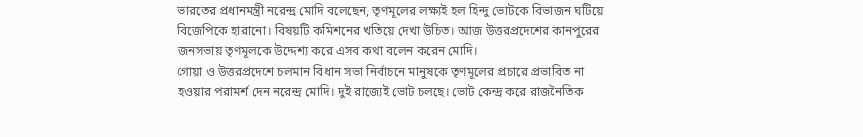ভারতের প্রধানমন্ত্রী নরেন্দ্র মোদি বলেছেন, তৃণমূলের লক্ষ্যই হল হিন্দু ভোটকে বিভাজন ঘটিয়ে বিজেপিকে হারানো। বিষয়টি কমিশনের খতিয়ে দেখা উচিত। আজ উত্তরপ্রদেশের কানপুরের জনসভায় তৃণমূলকে উদ্দেশ্য করে এসব কথা বলেন করেন মোদি।
গোয়া ও উত্তরপ্রদেশে চলমান বিধান সভা নির্বাচনে মানুষকে তৃণমূলের প্রচারে প্রভাবিত না হওয়ার পরামর্শ দেন নরেন্দ্র মোদি। দুই রাজ্যেই ভোট চলছে। ভোট কেন্দ্র করে রাজনৈতিক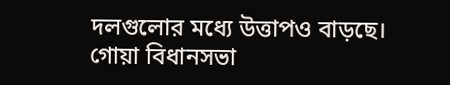দলগুলোর মধ্যে উত্তাপও বাড়ছে।
গোয়া বিধানসভা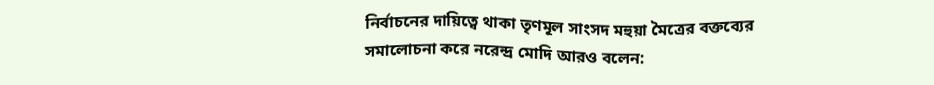নির্বাচনের দায়িত্বে থাকা তৃণমূল সাংসদ মহুয়া মৈত্রের বক্তব্যের সমালোচনা করে নরেন্দ্র মোদি আরও বলেন: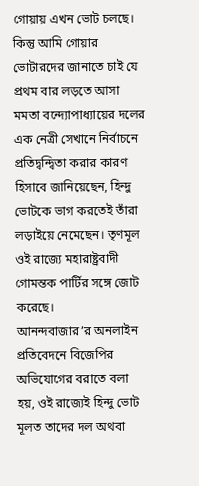গোয়ায় এখন ভোট চলছে। কিন্তু আমি গোয়ার ভোটারদের জানাতে চাই যে প্রথম বার লড়তে আসা মমতা বন্দ্যোপাধ্যায়ের দলের এক নেত্রী সেখানে নির্বাচনে প্রতিদ্বন্দ্বিতা করার কারণ হিসাবে জানিয়েছেন, হিন্দু ভোটকে ভাগ করতেই তাঁরা লড়াইয়ে নেমেছেন। তৃণমূল ওই রাজ্যে মহারাষ্ট্রবাদী গোমন্তক পার্টির সঙ্গে জোট করেছে।
আনন্দবাজার’র অনলাইন প্রতিবেদনে বিজেপির অভিযোগের বরাতে বলা হয়, ওই রাজ্যেই হিন্দু ভোট মূলত তাদের দল অথবা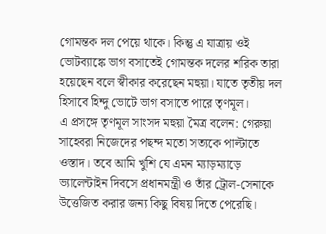গোমন্তক দল পেয়ে থাকে। কিন্তু এ যাত্রায় ওই ভোটব্যাঙ্কে ভাগ বসাতেই গোমন্তক দলের শরিক তারা হয়েছেন বলে স্বীকার করেছেন মহুয়া। যাতে তৃতীয় দল হিসাবে হিন্দু ভোটে ভাগ বসাতে পারে তৃণমূল।
এ প্রসঙ্গে তৃণমূল সাংসদ মহুয়া মৈত্র বলেন: গেরুয়া সাহেবরা নিজেদের পছন্দ মতো সত্যকে পাল্টাতে ওস্তাদ। তবে আমি খুশি যে এমন ম্যাড়ম্যাড়ে ভ্যালেন্টাইন দিবসে প্রধানমন্ত্রী ও তাঁর ট্রোল-সেনাকে উত্তেজিত করার জন্য কিছু বিষয় দিতে পেরেছি।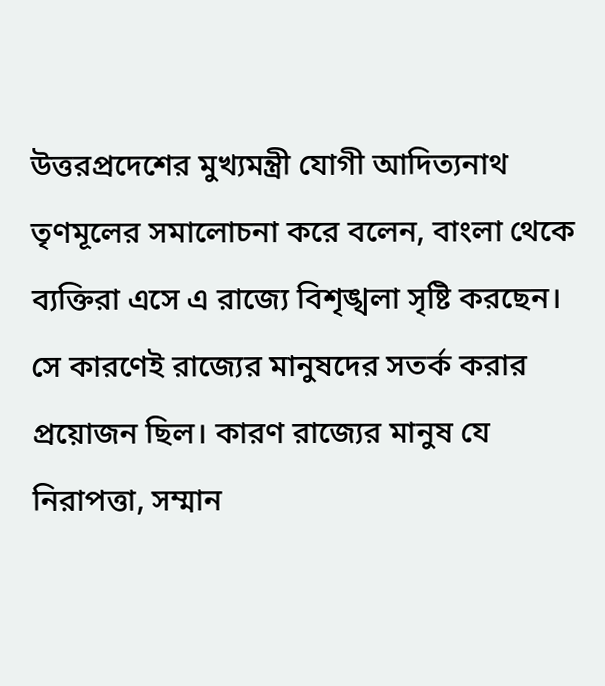উত্তরপ্রদেশের মুখ্যমন্ত্রী যোগী আদিত্যনাথ তৃণমূলের সমালোচনা করে বলেন, বাংলা থেকে ব্যক্তিরা এসে এ রাজ্যে বিশৃঙ্খলা সৃষ্টি করছেন। সে কারণেই রাজ্যের মানুষদের সতর্ক করার প্রয়োজন ছিল। কারণ রাজ্যের মানুষ যে নিরাপত্তা, সম্মান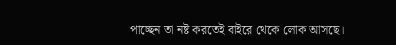পাচ্ছেন তা নষ্ট করতেই বাইরে থেকে লোক আসছে।